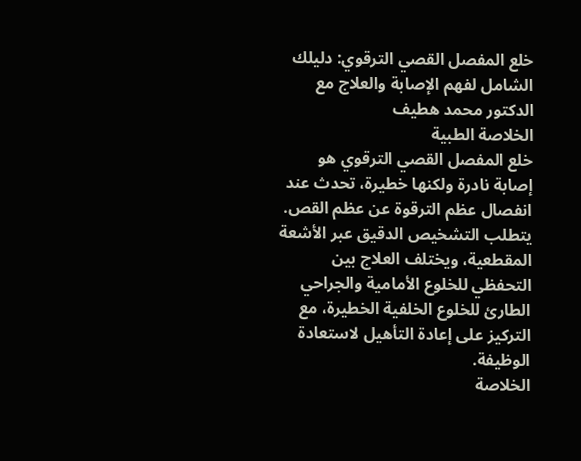خلع المفصل القصي الترقوي: دليلك الشامل لفهم الإصابة والعلاج مع الدكتور محمد هطيف
الخلاصة الطبية
خلع المفصل القصي الترقوي هو إصابة نادرة ولكنها خطيرة، تحدث عند انفصال عظم الترقوة عن عظم القص. يتطلب التشخيص الدقيق عبر الأشعة المقطعية، ويختلف العلاج بين التحفظي للخلوع الأمامية والجراحي الطارئ للخلوع الخلفية الخطيرة، مع التركيز على إعادة التأهيل لاستعادة الوظيفة.
الخلاصة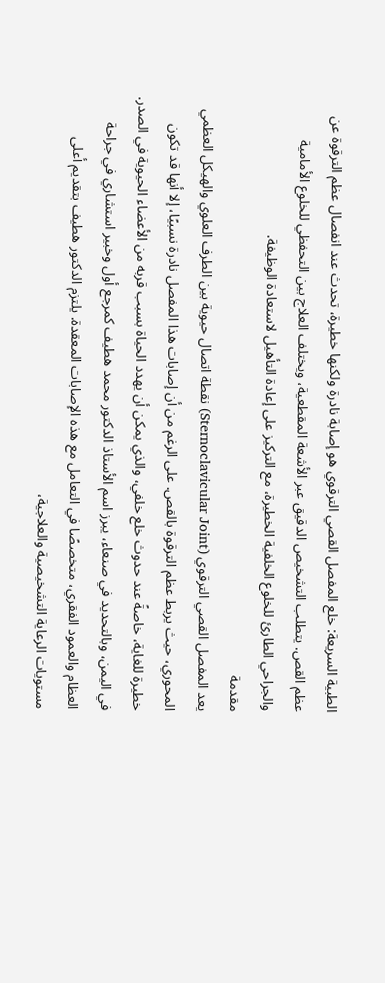الطبية السريعة: خلع المفصل القصي الترقوي هو إصابة نادرة ولكنها خطيرة، تحدث عند انفصال عظم الترقوة عن عظم القص. يتطلب التشخيص الدقيق عبر الأشعة المقطعية، ويختلف العلاج بين التحفظي للخلوع الأمامية والجراحي الطارئ للخلوع الخلفية الخطيرة، مع التركيز على إعادة التأهيل لاستعادة الوظيفة.
مقدمة
يعد المفصل القصي الترقوي (Sternoclavicular Joint) نقطة اتصال حيوية بين الطرف العلوي والهيكل العظمي المحوري، حيث يربط عظم الترقوة بالقص. على الرغم من أن إصابات هذا المفصل نادرة نسبيًا، إلا أنها قد تكون خطيرة للغاية، خاصةً عند حدوث خلع خلفي، والذي يمكن أن يهدد الحياة بسبب قربه من الأعضاء الحيوية في الصدر.
في اليمن، وبالتحديد في صنعاء، يبرز اسم الأستاذ الدكتور محمد هطيف كمرجع أول وخبير استشاري في جراحة العظام والعمود الفقري، متخصصًا في التعامل مع هذه الإصابات المعقدة. يلتزم الدكتور هطيف بتقديم أعلى مستويات الرعاية التشخيصية والعلاجية،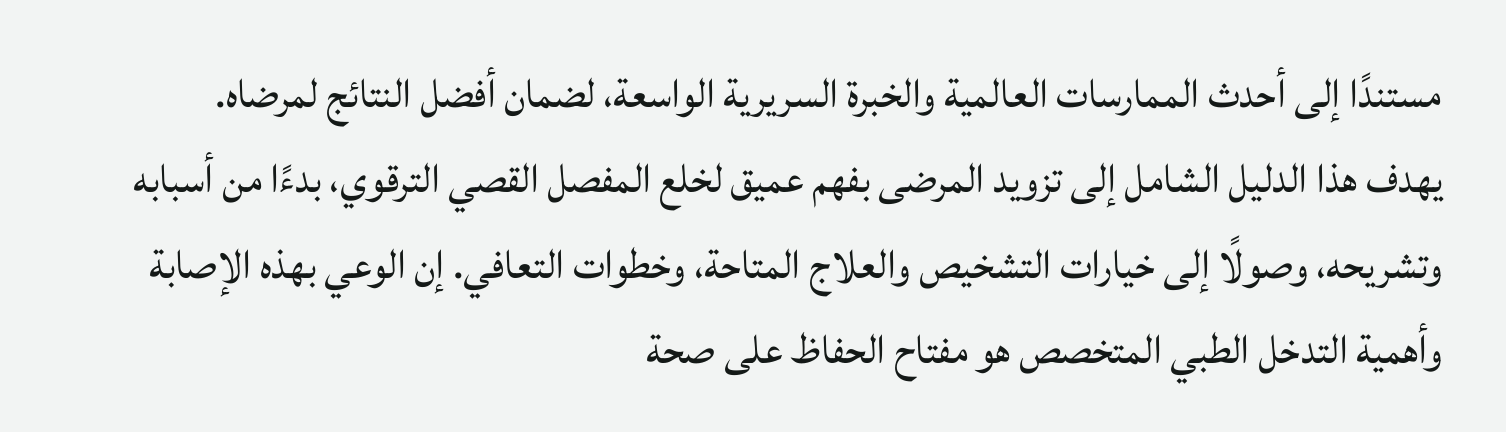مستندًا إلى أحدث الممارسات العالمية والخبرة السريرية الواسعة، لضمان أفضل النتائج لمرضاه.
يهدف هذا الدليل الشامل إلى تزويد المرضى بفهم عميق لخلع المفصل القصي الترقوي، بدءًا من أسبابه وتشريحه، وصولًا إلى خيارات التشخيص والعلاج المتاحة، وخطوات التعافي. إن الوعي بهذه الإصابة وأهمية التدخل الطبي المتخصص هو مفتاح الحفاظ على صحة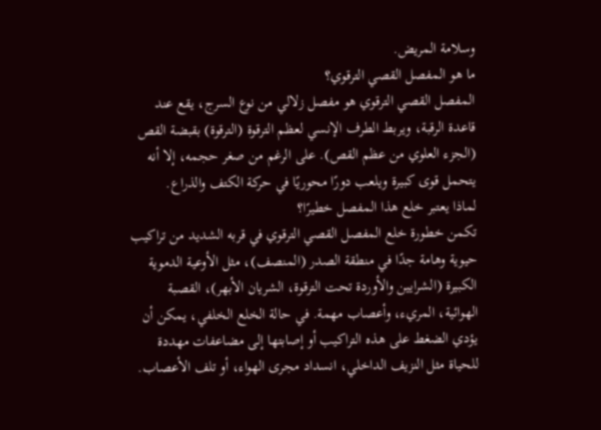وسلامة المريض.
ما هو المفصل القصي الترقوي؟
المفصل القصي الترقوي هو مفصل زلالي من نوع السرج، يقع عند قاعدة الرقبة، ويربط الطرف الإنسي لعظم الترقوة (الترقوة) بقبضة القص (الجزء العلوي من عظم القص). على الرغم من صغر حجمه، إلا أنه يتحمل قوى كبيرة ويلعب دورًا محوريًا في حركة الكتف والذراع.
لماذا يعتبر خلع هذا المفصل خطيرًا؟
تكمن خطورة خلع المفصل القصي الترقوي في قربه الشديد من تراكيب حيوية وهامة جدًا في منطقة الصدر (المنصف)، مثل الأوعية الدموية الكبيرة (الشرايين والأوردة تحت الترقوة، الشريان الأبهر)، القصبة الهوائية، المريء، وأعصاب مهمة. في حالة الخلع الخلفي، يمكن أن يؤدي الضغط على هذه التراكيب أو إصابتها إلى مضاعفات مهددة للحياة مثل النزيف الداخلي، انسداد مجرى الهواء، أو تلف الأعصاب.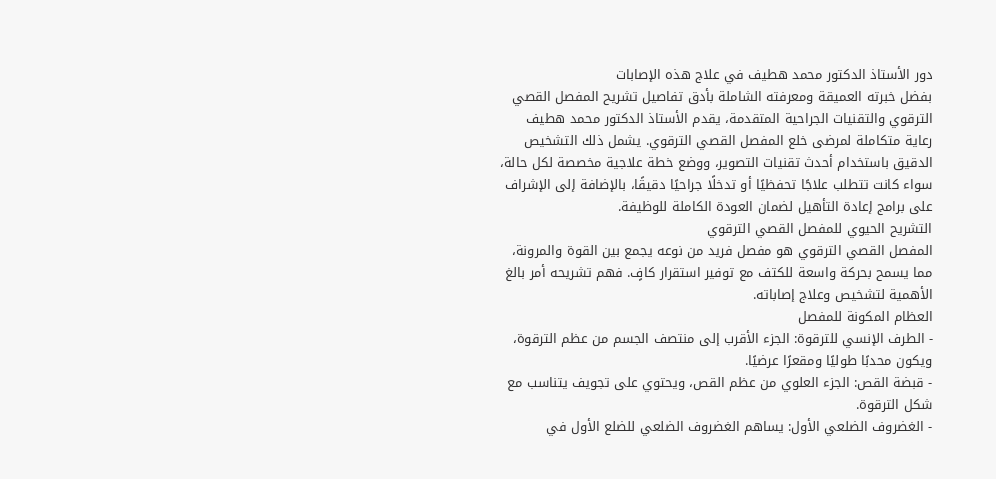دور الأستاذ الدكتور محمد هطيف في علاج هذه الإصابات
بفضل خبرته العميقة ومعرفته الشاملة بأدق تفاصيل تشريح المفصل القصي الترقوي والتقنيات الجراحية المتقدمة، يقدم الأستاذ الدكتور محمد هطيف رعاية متكاملة لمرضى خلع المفصل القصي الترقوي. يشمل ذلك التشخيص الدقيق باستخدام أحدث تقنيات التصوير، ووضع خطة علاجية مخصصة لكل حالة، سواء كانت تتطلب علاجًا تحفظيًا أو تدخلًا جراحيًا دقيقًا، بالإضافة إلى الإشراف على برامج إعادة التأهيل لضمان العودة الكاملة للوظيفة.
التشريح الحيوي للمفصل القصي الترقوي
المفصل القصي الترقوي هو مفصل فريد من نوعه يجمع بين القوة والمرونة، مما يسمح بحركة واسعة للكتف مع توفير استقرار كافٍ. فهم تشريحه أمر بالغ الأهمية لتشخيص وعلاج إصاباته.
العظام المكونة للمفصل
- الطرف الإنسي للترقوة: الجزء الأقرب إلى منتصف الجسم من عظم الترقوة، ويكون محدبًا طوليًا ومقعرًا عرضيًا.
- قبضة القص: الجزء العلوي من عظم القص، ويحتوي على تجويف يتناسب مع شكل الترقوة.
- الغضروف الضلعي الأول: يساهم الغضروف الضلعي للضلع الأول في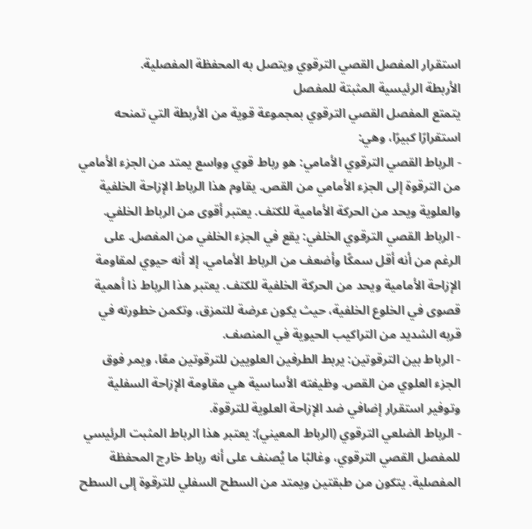استقرار المفصل القصي الترقوي ويتصل به المحفظة المفصلية.
الأربطة الرئيسية المثبتة للمفصل
يتمتع المفصل القصي الترقوي بمجموعة قوية من الأربطة التي تمنحه استقرارًا كبيرًا، وهي:
- الرباط القصي الترقوي الأمامي: هو رباط قوي وواسع يمتد من الجزء الأمامي من الترقوة إلى الجزء الأمامي من القص. يقاوم هذا الرباط الإزاحة الخلفية والعلوية ويحد من الحركة الأمامية للكتف. يعتبر أقوى من الرباط الخلفي.
- الرباط القصي الترقوي الخلفي: يقع في الجزء الخلفي من المفصل. على الرغم من أنه أقل سمكًا وأضعف من الرباط الأمامي، إلا أنه حيوي لمقاومة الإزاحة الأمامية ويحد من الحركة الخلفية للكتف. يعتبر هذا الرباط ذا أهمية قصوى في الخلوع الخلفية، حيث يكون عرضة للتمزق، وتكمن خطورته في قربه الشديد من التراكيب الحيوية في المنصف.
- الرباط بين الترقوتين: يربط الطرفين العلويين للترقوتين معًا، ويمر فوق الجزء العلوي من القص. وظيفته الأساسية هي مقاومة الإزاحة السفلية وتوفير استقرار إضافي ضد الإزاحة العلوية للترقوة.
- الرباط الضلعي الترقوي (الرباط المعيني): يعتبر هذا الرباط المثبت الرئيسي للمفصل القصي الترقوي، وغالبًا ما يُصنف على أنه رباط خارج المحفظة المفصلية. يتكون من طبقتين ويمتد من السطح السفلي للترقوة إلى السطح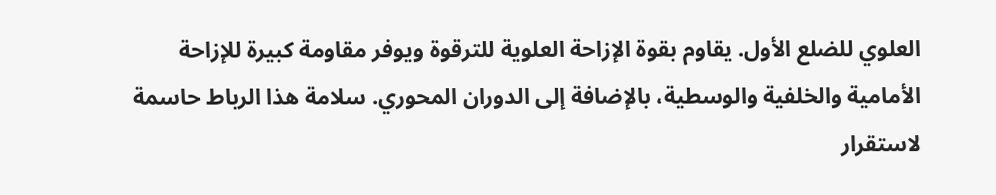العلوي للضلع الأول. يقاوم بقوة الإزاحة العلوية للترقوة ويوفر مقاومة كبيرة للإزاحة الأمامية والخلفية والوسطية، بالإضافة إلى الدوران المحوري. سلامة هذا الرباط حاسمة لاستقرار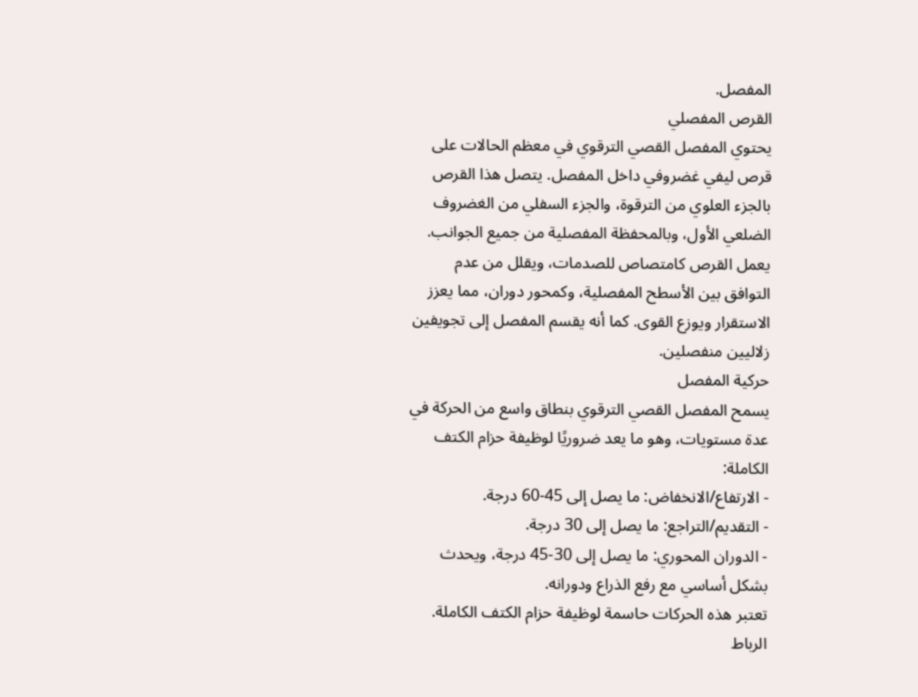المفصل.
القرص المفصلي
يحتوي المفصل القصي الترقوي في معظم الحالات على قرص ليفي غضروفي داخل المفصل. يتصل هذا القرص بالجزء العلوي من الترقوة، والجزء السفلي من الغضروف الضلعي الأول، وبالمحفظة المفصلية من جميع الجوانب. يعمل القرص كامتصاص للصدمات، ويقلل من عدم التوافق بين الأسطح المفصلية، وكمحور دوران، مما يعزز الاستقرار ويوزع القوى. كما أنه يقسم المفصل إلى تجويفين زلاليين منفصلين.
حركية المفصل
يسمح المفصل القصي الترقوي بنطاق واسع من الحركة في عدة مستويات، وهو ما يعد ضروريًا لوظيفة حزام الكتف الكاملة:
- الارتفاع/الانخفاض: ما يصل إلى 45-60 درجة.
- التقديم/التراجع: ما يصل إلى 30 درجة.
- الدوران المحوري: ما يصل إلى 30-45 درجة، ويحدث بشكل أساسي مع رفع الذراع ودورانه.
تعتبر هذه الحركات حاسمة لوظيفة حزام الكتف الكاملة. الرباط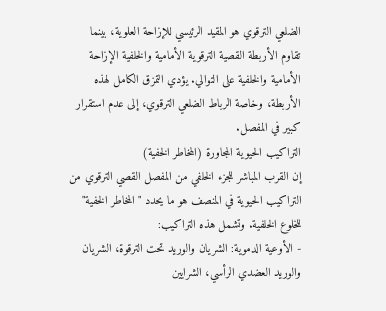الضلعي الترقوي هو المقيد الرئيسي للإزاحة العلوية، بينما تقاوم الأربطة القصية الترقوية الأمامية والخلفية الإزاحة الأمامية والخلفية على التوالي. يؤدي التمزق الكامل لهذه الأربطة، وخاصة الرباط الضلعي الترقوي، إلى عدم استقرار كبير في المفصل.
التراكيب الحيوية المجاورة (المخاطر الخفية)
إن القرب المباشر للجزء الخلفي من المفصل القصي الترقوي من التراكيب الحيوية في المنصف هو ما يحدد "المخاطر الخفية" للخلوع الخلفية. وتشمل هذه التراكيب:
- الأوعية الدموية: الشريان والوريد تحت الترقوة، الشريان والوريد العضدي الرأسي، الشرايين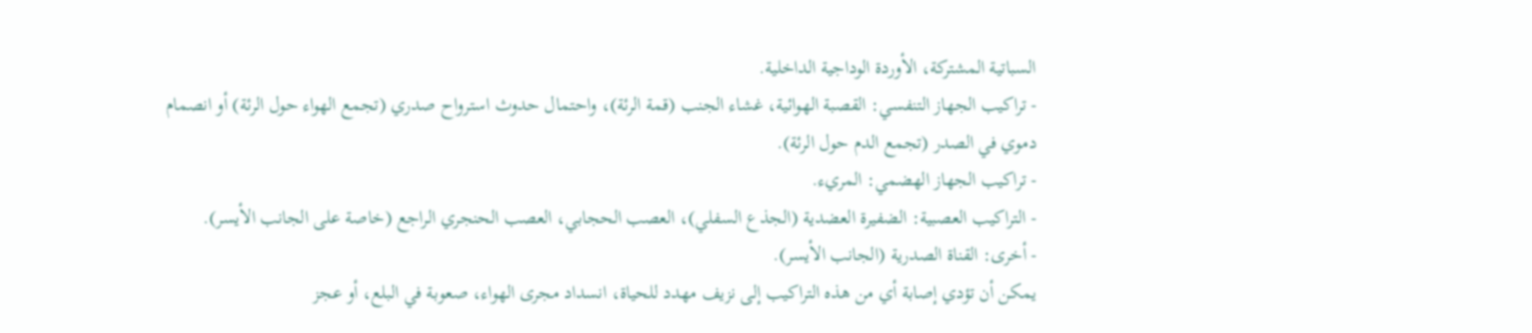السباتية المشتركة، الأوردة الوداجية الداخلية.
- تراكيب الجهاز التنفسي: القصبة الهوائية، غشاء الجنب (قمة الرئة)، واحتمال حدوث استرواح صدري (تجمع الهواء حول الرئة) أو انصمام دموي في الصدر (تجمع الدم حول الرئة).
- تراكيب الجهاز الهضمي: المريء.
- التراكيب العصبية: الضفيرة العضدية (الجذع السفلي)، العصب الحجابي، العصب الحنجري الراجع (خاصة على الجانب الأيسر).
- أخرى: القناة الصدرية (الجانب الأيسر).
يمكن أن تؤدي إصابة أي من هذه التراكيب إلى نزيف مهدد للحياة، انسداد مجرى الهواء، صعوبة في البلع، أو عجز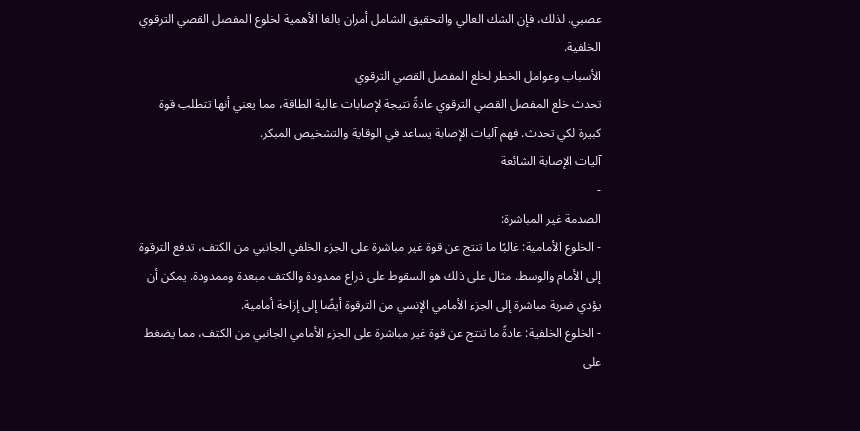عصبي. لذلك، فإن الشك العالي والتحقيق الشامل أمران بالغا الأهمية لخلوع المفصل القصي الترقوي الخلفية.
الأسباب وعوامل الخطر لخلع المفصل القصي الترقوي
تحدث خلع المفصل القصي الترقوي عادةً نتيجة لإصابات عالية الطاقة، مما يعني أنها تتطلب قوة كبيرة لكي تحدث. فهم آليات الإصابة يساعد في الوقاية والتشخيص المبكر.
آليات الإصابة الشائعة
-
الصدمة غير المباشرة:
- الخلوع الأمامية: غالبًا ما تنتج عن قوة غير مباشرة على الجزء الخلفي الجانبي من الكتف، تدفع الترقوة إلى الأمام والوسط. مثال على ذلك هو السقوط على ذراع ممدودة والكتف مبعدة وممدودة. يمكن أن يؤدي ضربة مباشرة إلى الجزء الأمامي الإنسي من الترقوة أيضًا إلى إزاحة أمامية.
- الخلوع الخلفية: عادةً ما تنتج عن قوة غير مباشرة على الجزء الأمامي الجانبي من الكتف، مما يضغط على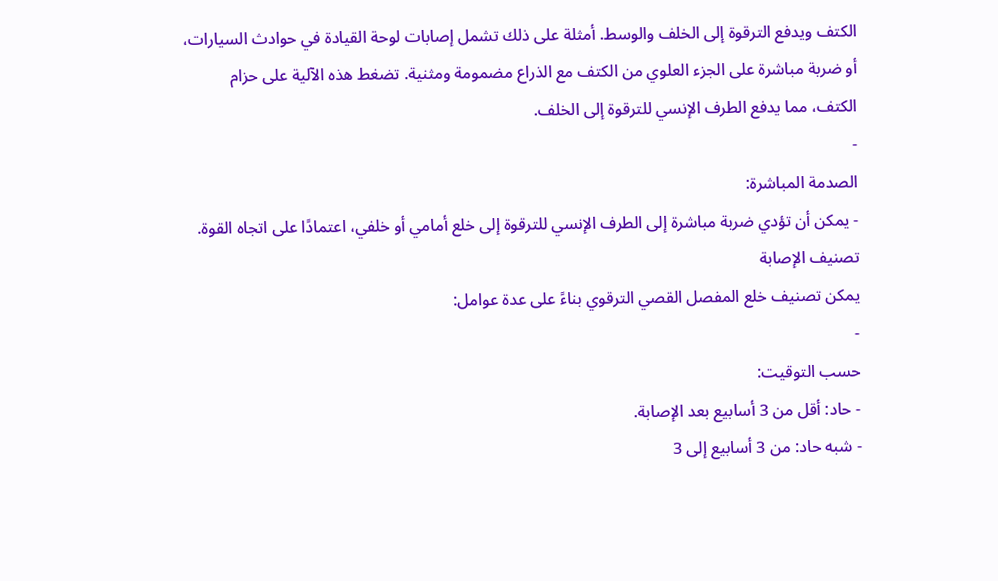الكتف ويدفع الترقوة إلى الخلف والوسط. أمثلة على ذلك تشمل إصابات لوحة القيادة في حوادث السيارات، أو ضربة مباشرة على الجزء العلوي من الكتف مع الذراع مضمومة ومثنية. تضغط هذه الآلية على حزام الكتف، مما يدفع الطرف الإنسي للترقوة إلى الخلف.
-
الصدمة المباشرة:
- يمكن أن تؤدي ضربة مباشرة إلى الطرف الإنسي للترقوة إلى خلع أمامي أو خلفي، اعتمادًا على اتجاه القوة.
تصنيف الإصابة
يمكن تصنيف خلع المفصل القصي الترقوي بناءً على عدة عوامل:
-
حسب التوقيت:
- حاد: أقل من 3 أسابيع بعد الإصابة.
- شبه حاد: من 3 أسابيع إلى 3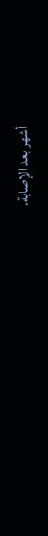أشهر بعد الإصابة.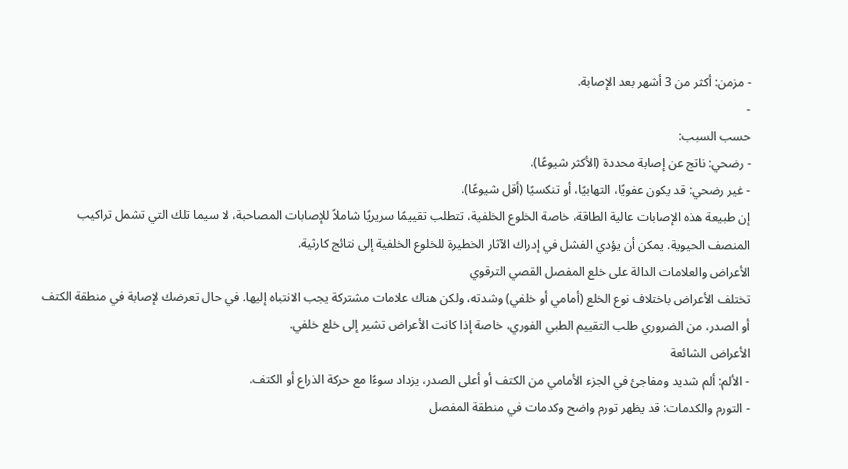- مزمن: أكثر من 3 أشهر بعد الإصابة.
-
حسب السبب:
- رضحي: ناتج عن إصابة محددة (الأكثر شيوعًا).
- غير رضحي: قد يكون عفويًا، التهابيًا، أو تنكسيًا (أقل شيوعًا).
إن طبيعة هذه الإصابات عالية الطاقة، خاصة الخلوع الخلفية، تتطلب تقييمًا سريريًا شاملاً للإصابات المصاحبة، لا سيما تلك التي تشمل تراكيب المنصف الحيوية. يمكن أن يؤدي الفشل في إدراك الآثار الخطيرة للخلوع الخلفية إلى نتائج كارثية.
الأعراض والعلامات الدالة على خلع المفصل القصي الترقوي
تختلف الأعراض باختلاف نوع الخلع (أمامي أو خلفي) وشدته، ولكن هناك علامات مشتركة يجب الانتباه إليها. في حال تعرضك لإصابة في منطقة الكتف أو الصدر، من الضروري طلب التقييم الطبي الفوري، خاصة إذا كانت الأعراض تشير إلى خلع خلفي.
الأعراض الشائعة
- الألم: ألم شديد ومفاجئ في الجزء الأمامي من الكتف أو أعلى الصدر، يزداد سوءًا مع حركة الذراع أو الكتف.
- التورم والكدمات: قد يظهر تورم واضح وكدمات في منطقة المفصل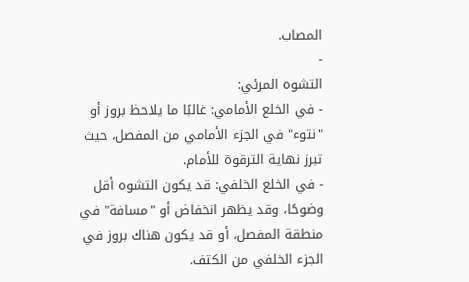المصاب.
-
التشوه المرئي:
- في الخلع الأمامي: غالبًا ما يلاحظ بروز أو "نتوء" في الجزء الأمامي من المفصل، حيث تبرز نهاية الترقوة للأمام.
- في الخلع الخلفي: قد يكون التشوه أقل وضوحًا، وقد يظهر انخفاض أو "مسافة" في منطقة المفصل، أو قد يكون هناك بروز في الجزء الخلفي من الكتف.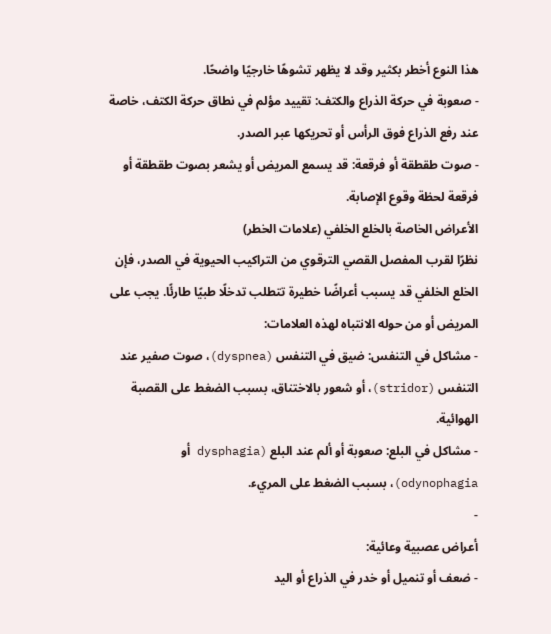هذا النوع أخطر بكثير وقد لا يظهر تشوهًا خارجيًا واضحًا.
- صعوبة في حركة الذراع والكتف: تقييد مؤلم في نطاق حركة الكتف، خاصة عند رفع الذراع فوق الرأس أو تحريكها عبر الصدر.
- صوت طقطقة أو فرقعة: قد يسمع المريض أو يشعر بصوت طقطقة أو فرقعة لحظة وقوع الإصابة.
الأعراض الخاصة بالخلع الخلفي (علامات الخطر)
نظرًا لقرب المفصل القصي الترقوي من التراكيب الحيوية في الصدر، فإن الخلع الخلفي قد يسبب أعراضًا خطيرة تتطلب تدخلًا طبيًا طارئًا. يجب على المريض أو من حوله الانتباه لهذه العلامات:
- مشاكل في التنفس: ضيق في التنفس (dyspnea)، صوت صفير عند التنفس (stridor)، أو شعور بالاختناق، بسبب الضغط على القصبة الهوائية.
- مشاكل في البلع: صعوبة أو ألم عند البلع (dysphagia أو odynophagia)، بسبب الضغط على المريء.
-
أعراض عصبية وعائية:
- ضعف أو تنميل أو خدر في الذراع أو اليد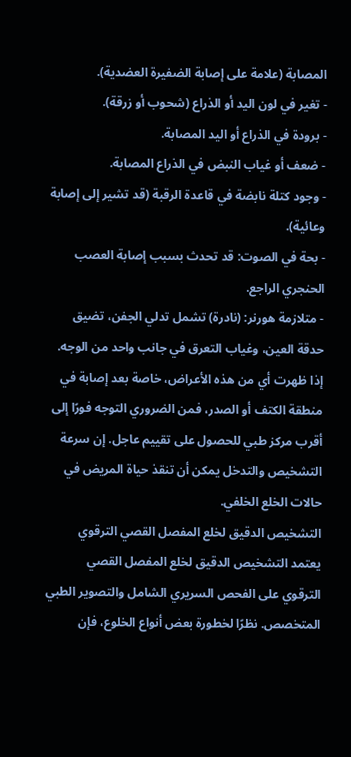المصابة (علامة على إصابة الضفيرة العضدية).
- تغير في لون اليد أو الذراع (شحوب أو زرقة).
- برودة في الذراع أو اليد المصابة.
- ضعف أو غياب النبض في الذراع المصابة.
- وجود كتلة نابضة في قاعدة الرقبة (قد تشير إلى إصابة وعائية).
- بحة في الصوت: قد تحدث بسبب إصابة العصب الحنجري الراجع.
- متلازمة هورنر: (نادرة) تشمل تدلي الجفن، تضيق حدقة العين، وغياب التعرق في جانب واحد من الوجه.
إذا ظهرت أي من هذه الأعراض، خاصة بعد إصابة في منطقة الكتف أو الصدر، فمن الضروري التوجه فورًا إلى أقرب مركز طبي للحصول على تقييم عاجل. إن سرعة التشخيص والتدخل يمكن أن تنقذ حياة المريض في حالات الخلع الخلفي.
التشخيص الدقيق لخلع المفصل القصي الترقوي
يعتمد التشخيص الدقيق لخلع المفصل القصي الترقوي على الفحص السريري الشامل والتصوير الطبي المتخصص. نظرًا لخطورة بعض أنواع الخلوع، فإن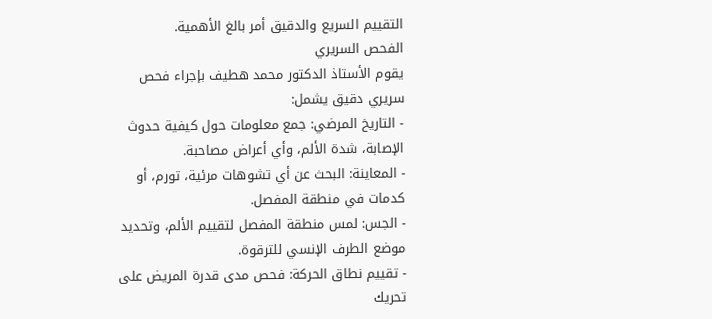التقييم السريع والدقيق أمر بالغ الأهمية.
الفحص السريري
يقوم الأستاذ الدكتور محمد هطيف بإجراء فحص سريري دقيق يشمل:
- التاريخ المرضي: جمع معلومات حول كيفية حدوث الإصابة، شدة الألم، وأي أعراض مصاحبة.
- المعاينة: البحث عن أي تشوهات مرئية، تورم، أو كدمات في منطقة المفصل.
- الجس: لمس منطقة المفصل لتقييم الألم، وتحديد موضع الطرف الإنسي للترقوة.
- تقييم نطاق الحركة: فحص مدى قدرة المريض على تحريك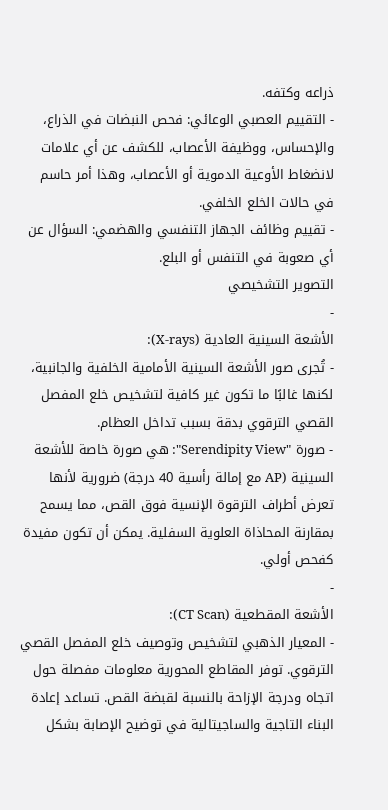ذراعه وكتفه.
- التقييم العصبي الوعائي: فحص النبضات في الذراع، والإحساس، ووظيفة الأعصاب، للكشف عن أي علامات لانضغاط الأوعية الدموية أو الأعصاب، وهذا أمر حاسم في حالات الخلع الخلفي.
- تقييم وظائف الجهاز التنفسي والهضمي: السؤال عن أي صعوبة في التنفس أو البلع.
التصوير التشخيصي
-
الأشعة السينية العادية (X-rays):
- تُجرى صور الأشعة السينية الأمامية الخلفية والجانبية، لكنها غالبًا ما تكون غير كافية لتشخيص خلع المفصل القصي الترقوي بدقة بسبب تداخل العظام.
- صورة "Serendipity View": هي صورة خاصة للأشعة السينية (AP مع إمالة رأسية 40 درجة) ضرورية لأنها تعرض أطراف الترقوة الإنسية فوق القص، مما يسمح بمقارنة المحاذاة العلوية السفلية. يمكن أن تكون مفيدة كفحص أولي.
-
الأشعة المقطعية (CT Scan):
- المعيار الذهبي لتشخيص وتوصيف خلع المفصل القصي الترقوي. توفر المقاطع المحورية معلومات مفصلة حول اتجاه ودرجة الإزاحة بالنسبة لقبضة القص. تساعد إعادة البناء التاجية والساجيتالية في توضيح الإصابة بشكل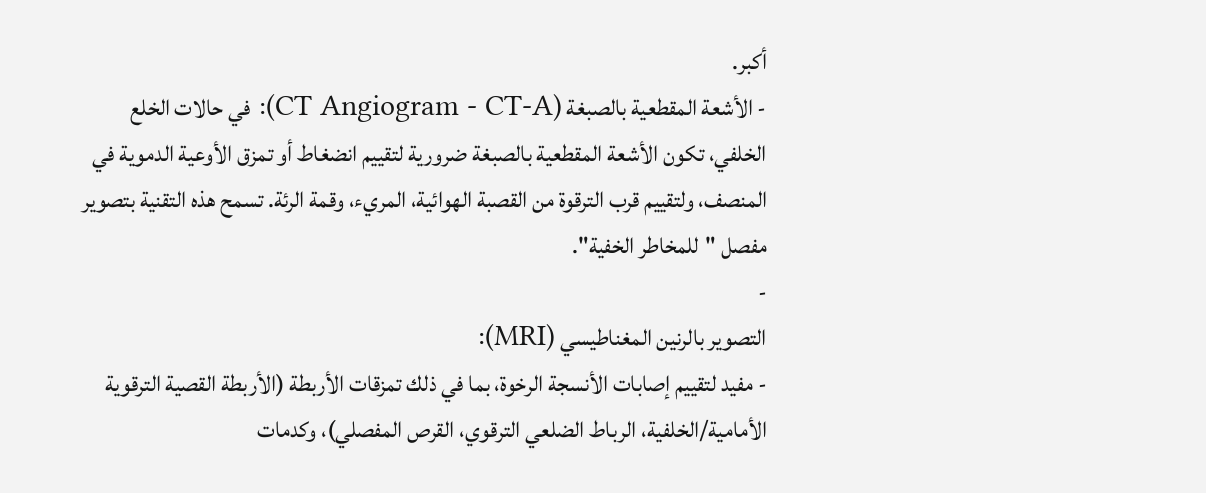أكبر.
- الأشعة المقطعية بالصبغة (CT Angiogram - CT-A): في حالات الخلع الخلفي، تكون الأشعة المقطعية بالصبغة ضرورية لتقييم انضغاط أو تمزق الأوعية الدموية في المنصف، ولتقييم قرب الترقوة من القصبة الهوائية، المريء، وقمة الرئة. تسمح هذه التقنية بتصوير مفصل "للمخاطر الخفية".
-
التصوير بالرنين المغناطيسي (MRI):
- مفيد لتقييم إصابات الأنسجة الرخوة، بما في ذلك تمزقات الأربطة (الأربطة القصية الترقوية الأمامية/الخلفية، الرباط الضلعي الترقوي، القرص المفصلي)، وكدمات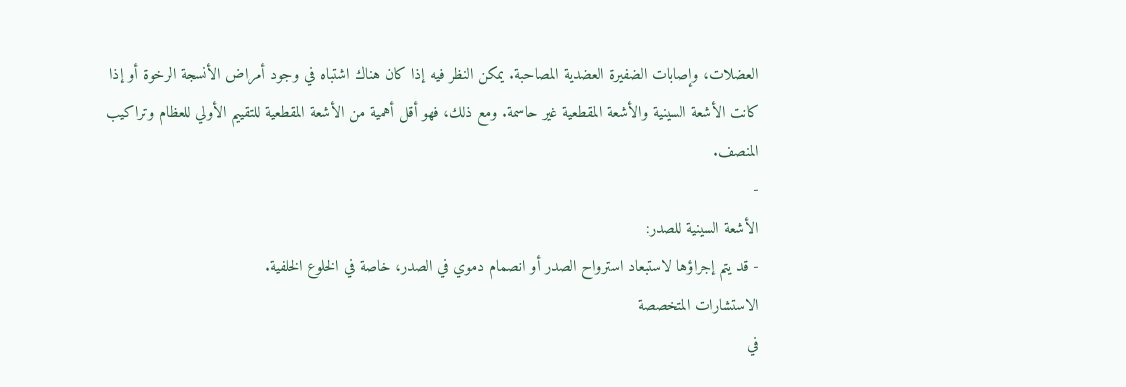العضلات، وإصابات الضفيرة العضدية المصاحبة. يمكن النظر فيه إذا كان هناك اشتباه في وجود أمراض الأنسجة الرخوة أو إذا كانت الأشعة السينية والأشعة المقطعية غير حاسمة. ومع ذلك، فهو أقل أهمية من الأشعة المقطعية للتقييم الأولي للعظام وتراكيب المنصف.
-
الأشعة السينية للصدر:
- قد يتم إجراؤها لاستبعاد استرواح الصدر أو انصمام دموي في الصدر، خاصة في الخلوع الخلفية.
الاستشارات المتخصصة
في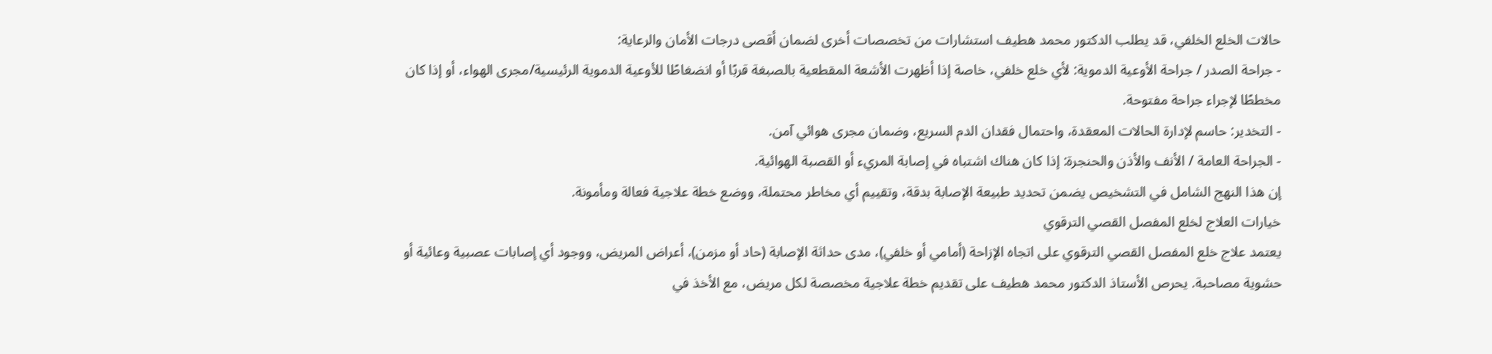حالات الخلع الخلفي، قد يطلب الدكتور محمد هطيف استشارات من تخصصات أخرى لضمان أقصى درجات الأمان والرعاية:
- جراحة الصدر / جراحة الأوعية الدموية: لأي خلع خلفي، خاصة إذا أظهرت الأشعة المقطعية بالصبغة قربًا أو انضغاطًا للأوعية الدموية الرئيسية/مجرى الهواء، أو إذا كان مخططًا لإجراء جراحة مفتوحة.
- التخدير: حاسم لإدارة الحالات المعقدة، واحتمال فقدان الدم السريع، وضمان مجرى هوائي آمن.
- الجراحة العامة / الأنف والأذن والحنجرة: إذا كان هناك اشتباه في إصابة المريء أو القصبة الهوائية.
إن هذا النهج الشامل في التشخيص يضمن تحديد طبيعة الإصابة بدقة، وتقييم أي مخاطر محتملة، ووضع خطة علاجية فعالة ومأمونة.
خيارات العلاج لخلع المفصل القصي الترقوي
يعتمد علاج خلع المفصل القصي الترقوي على اتجاه الإزاحة (أمامي أو خلفي)، مدى حداثة الإصابة (حاد أو مزمن)، أعراض المريض، ووجود أي إصابات عصبية وعائية أو حشوية مصاحبة. يحرص الأستاذ الدكتور محمد هطيف على تقديم خطة علاجية مخصصة لكل مريض، مع الأخذ في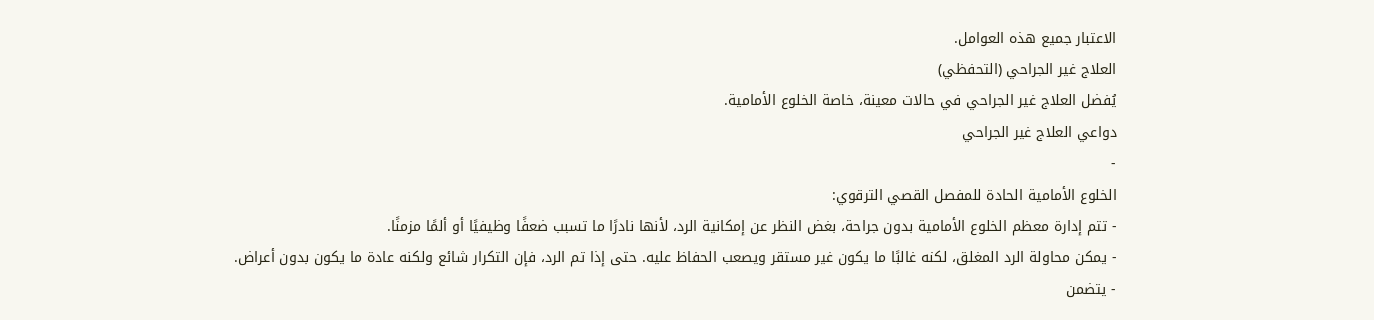الاعتبار جميع هذه العوامل.
العلاج غير الجراحي (التحفظي)
يُفضل العلاج غير الجراحي في حالات معينة، خاصة الخلوع الأمامية.
دواعي العلاج غير الجراحي
-
الخلوع الأمامية الحادة للمفصل القصي الترقوي:
- تتم إدارة معظم الخلوع الأمامية بدون جراحة، بغض النظر عن إمكانية الرد، لأنها نادرًا ما تسبب ضعفًا وظيفيًا أو ألمًا مزمنًا.
- يمكن محاولة الرد المغلق، لكنه غالبًا ما يكون غير مستقر ويصعب الحفاظ عليه. حتى إذا تم الرد، فإن التكرار شائع ولكنه عادة ما يكون بدون أعراض.
- يتضمن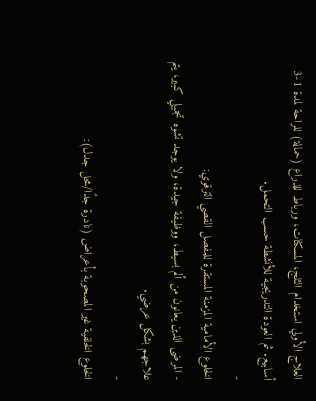العلاج الأولي استخدام الثلج، المسكنات، ورباط للذراع (حمالة) للراحة لمدة 1-3 أسابيع. ثم العودة التدريجية للأنشطة حسب التحمل.
-
الخلوع الأمامية المزمنة المستقرة للمفصل القصي الترقوي:
- المرضى الذين يعانون من ألم بسيط، ووظيفة جيدة، ولا يوجد تشوه تجميلي كبير، يتم علاجهم بشكل عرضي.
-
الخلوع الخلفية غير المصحوبة بأعراض (نادرة جدًا/محل جدل):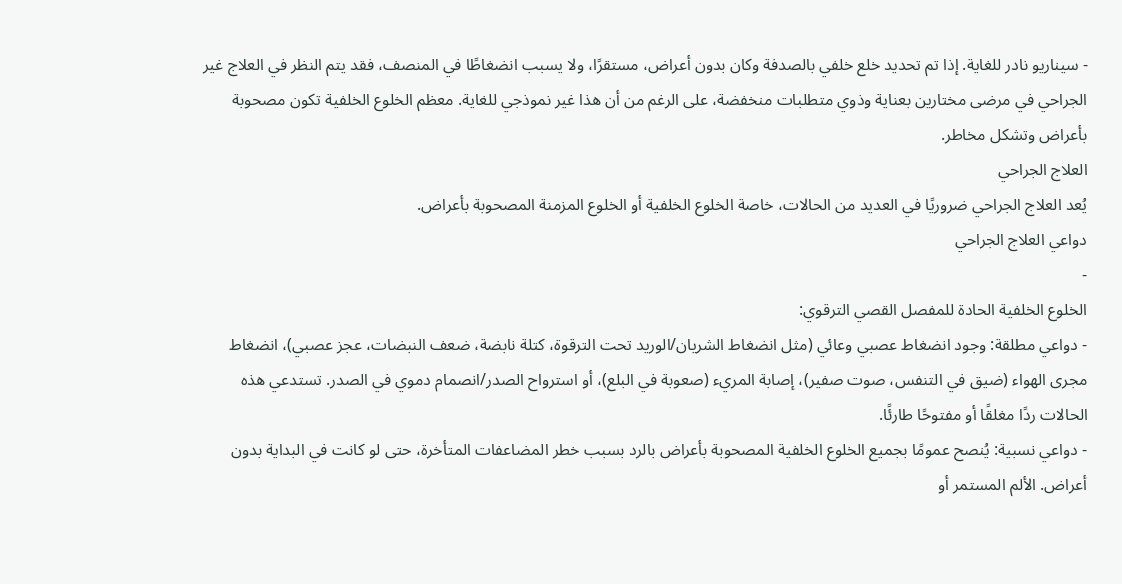- سيناريو نادر للغاية. إذا تم تحديد خلع خلفي بالصدفة وكان بدون أعراض، مستقرًا، ولا يسبب انضغاطًا في المنصف، فقد يتم النظر في العلاج غير الجراحي في مرضى مختارين بعناية وذوي متطلبات منخفضة، على الرغم من أن هذا غير نموذجي للغاية. معظم الخلوع الخلفية تكون مصحوبة بأعراض وتشكل مخاطر.
العلاج الجراحي
يُعد العلاج الجراحي ضروريًا في العديد من الحالات، خاصة الخلوع الخلفية أو الخلوع المزمنة المصحوبة بأعراض.
دواعي العلاج الجراحي
-
الخلوع الخلفية الحادة للمفصل القصي الترقوي:
- دواعي مطلقة: وجود انضغاط عصبي وعائي (مثل انضغاط الشريان/الوريد تحت الترقوة، كتلة نابضة، ضعف النبضات، عجز عصبي)، انضغاط مجرى الهواء (ضيق في التنفس، صوت صفير)، إصابة المريء (صعوبة في البلع)، أو استرواح الصدر/انصمام دموي في الصدر. تستدعي هذه الحالات ردًا مغلقًا أو مفتوحًا طارئًا.
- دواعي نسبية: يُنصح عمومًا بجميع الخلوع الخلفية المصحوبة بأعراض بالرد بسبب خطر المضاعفات المتأخرة، حتى لو كانت في البداية بدون أعراض. الألم المستمر أو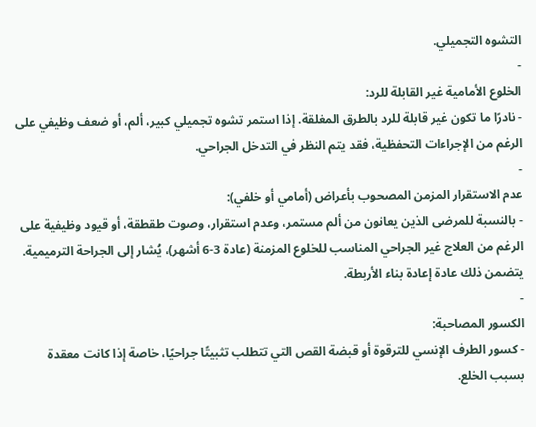التشوه التجميلي.
-
الخلوع الأمامية غير القابلة للرد:
- نادرًا ما تكون غير قابلة للرد بالطرق المغلقة. إذا استمر تشوه تجميلي كبير، ألم، أو ضعف وظيفي على الرغم من الإجراءات التحفظية، فقد يتم النظر في التدخل الجراحي.
-
عدم الاستقرار المزمن المصحوب بأعراض (أمامي أو خلفي):
- بالنسبة للمرضى الذين يعانون من ألم مستمر، وعدم استقرار، وصوت طقطقة، أو قيود وظيفية على الرغم من العلاج غير الجراحي المناسب للخلوع المزمنة (عادة 3-6 أشهر)، يُشار إلى الجراحة الترميمية. يتضمن ذلك عادة إعادة بناء الأربطة.
-
الكسور المصاحبة:
- كسور الطرف الإنسي للترقوة أو قبضة القص التي تتطلب تثبيتًا جراحيًا، خاصة إذا كانت معقدة بسبب الخلع.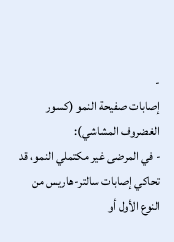-
إصابات صفيحة النمو (كسور الغضروف المشاشي):
- في المرضى غير مكتملي النمو، قد تحاكي إصابات سالتر-هاريس من النوع الأول أو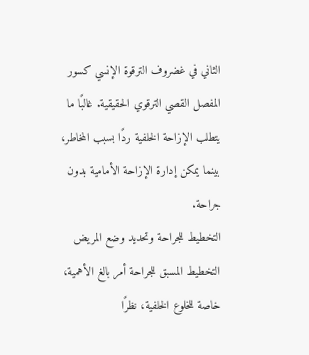الثاني في غضروف الترقوة الإنسي كسور المفصل القصي الترقوي الحقيقية. غالبًا ما يتطلب الإزاحة الخلفية ردًا بسبب المخاطر، بينما يمكن إدارة الإزاحة الأمامية بدون جراحة.
التخطيط للجراحة وتحديد وضع المريض
التخطيط المسبق للجراحة أمر بالغ الأهمية، خاصة للخلوع الخلفية، نظرًا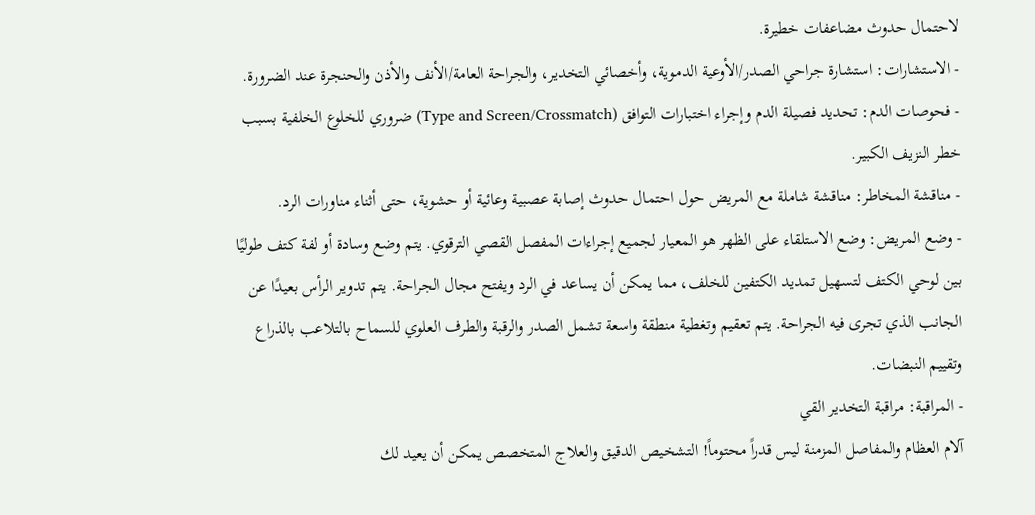لاحتمال حدوث مضاعفات خطيرة.
- الاستشارات: استشارة جراحي الصدر/الأوعية الدموية، وأخصائي التخدير، والجراحة العامة/الأنف والأذن والحنجرة عند الضرورة.
- فحوصات الدم: تحديد فصيلة الدم وإجراء اختبارات التوافق (Type and Screen/Crossmatch) ضروري للخلوع الخلفية بسبب خطر النزيف الكبير.
- مناقشة المخاطر: مناقشة شاملة مع المريض حول احتمال حدوث إصابة عصبية وعائية أو حشوية، حتى أثناء مناورات الرد.
- وضع المريض: وضع الاستلقاء على الظهر هو المعيار لجميع إجراءات المفصل القصي الترقوي. يتم وضع وسادة أو لفة كتف طوليًا بين لوحي الكتف لتسهيل تمديد الكتفين للخلف، مما يمكن أن يساعد في الرد ويفتح مجال الجراحة. يتم تدوير الرأس بعيدًا عن الجانب الذي تجرى فيه الجراحة. يتم تعقيم وتغطية منطقة واسعة تشمل الصدر والرقبة والطرف العلوي للسماح بالتلاعب بالذراع وتقييم النبضات.
- المراقبة: مراقبة التخدير القي
آلام العظام والمفاصل المزمنة ليس قدراً محتوماً! التشخيص الدقيق والعلاج المتخصص يمكن أن يعيد لك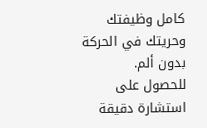كامل وظيفتك وحريتك في الحركة بدون ألم.
للحصول على استشارة دقيقة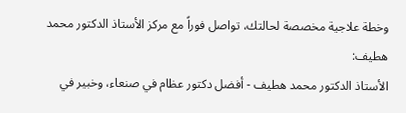وخطة علاجية مخصصة لحالتك، تواصل فوراً مع مركز الأستاذ الدكتور محمد هطيف:
الأستاذ الدكتور محمد هطيف - أفضل دكتور عظام في صنعاء، وخبير في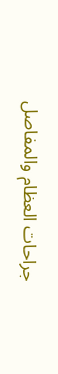جراحات العظام والمفاصل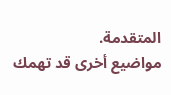المتقدمة.
مواضيع أخرى قد تهمك